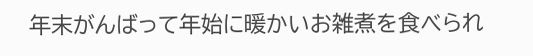年末がんばって年始に暖かいお雑煮を食べられ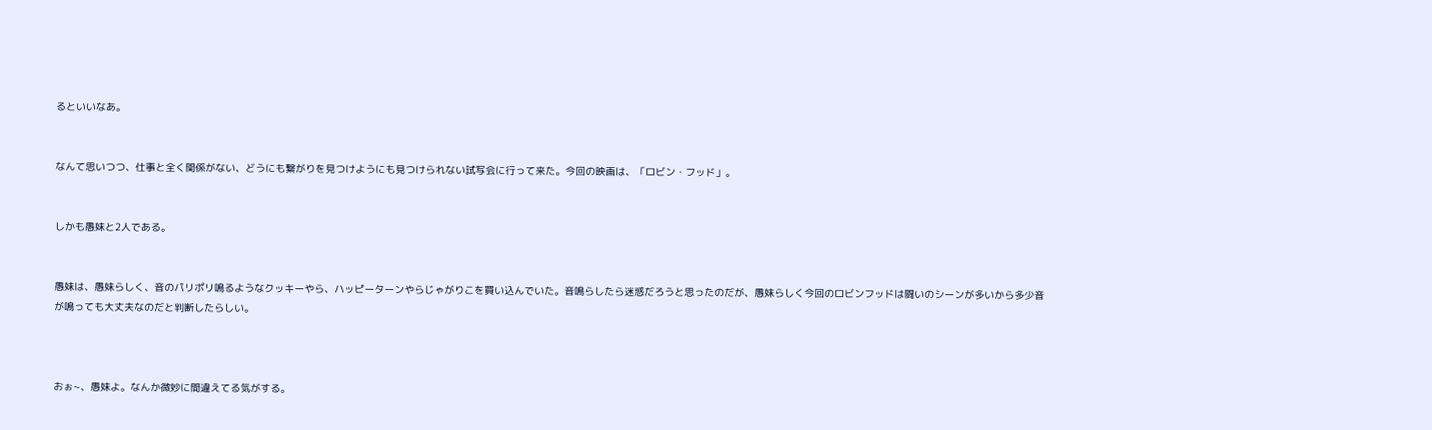るといいなあ。


なんて思いつつ、仕事と全く関係がない、どうにも繋がりを見つけようにも見つけられない試写会に行って来た。今回の映画は、「ロビン・フッド」。


しかも愚妹と2人である。


愚妹は、愚妹らしく、音のパリポリ鳴るようなクッキーやら、ハッピーターンやらじゃがりこを買い込んでいた。音鳴らしたら迷惑だろうと思ったのだが、愚妹らしく今回のロビンフッドは闘いのシーンが多いから多少音が鳴っても大丈夫なのだと判断したらしい。



おぉ~、愚妹よ。なんか微妙に間違えてる気がする。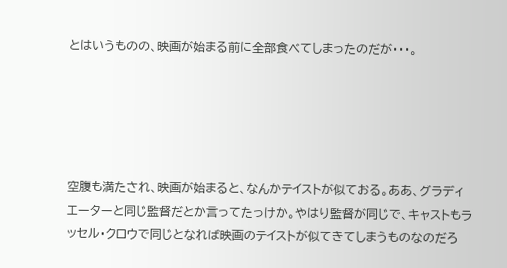とはいうものの、映画が始まる前に全部食べてしまったのだが・・・。





空腹も満たされ、映画が始まると、なんかテイストが似ておる。ああ、グラディエーターと同じ監督だとか言ってたっけか。やはり監督が同じで、キャストもラッセル・クロウで同じとなれば映画のテイストが似てきてしまうものなのだろ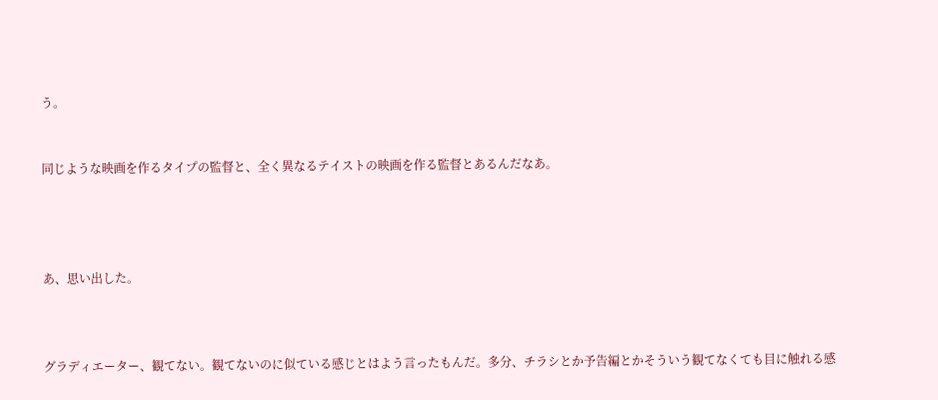う。


同じような映画を作るタイプの監督と、全く異なるテイストの映画を作る監督とあるんだなあ。




あ、思い出した。



グラディエーター、観てない。観てないのに似ている感じとはよう言ったもんだ。多分、チラシとか予告編とかそういう観てなくても目に触れる感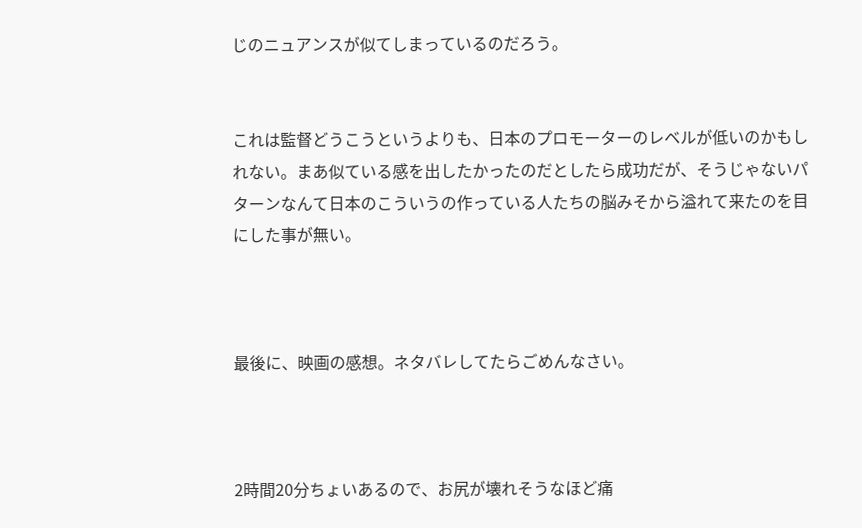じのニュアンスが似てしまっているのだろう。


これは監督どうこうというよりも、日本のプロモーターのレベルが低いのかもしれない。まあ似ている感を出したかったのだとしたら成功だが、そうじゃないパターンなんて日本のこういうの作っている人たちの脳みそから溢れて来たのを目にした事が無い。



最後に、映画の感想。ネタバレしてたらごめんなさい。



2時間20分ちょいあるので、お尻が壊れそうなほど痛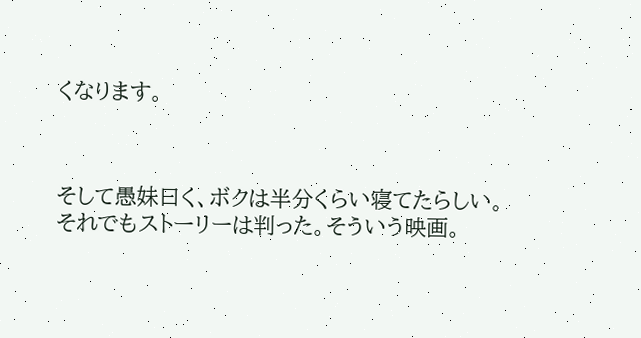くなります。



そして愚妹曰く、ボクは半分くらい寝てたらしい。
それでもストーリーは判った。そういう映画。